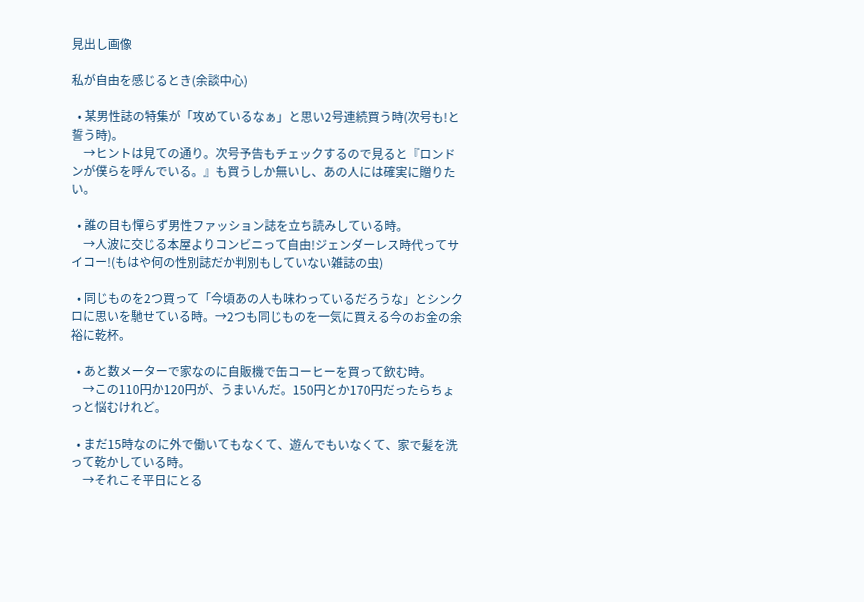見出し画像

私が自由を感じるとき(余談中心)

  • 某男性誌の特集が「攻めているなぁ」と思い2号連続買う時(次号も!と誓う時)。
    →ヒントは見ての通り。次号予告もチェックするので見ると『ロンドンが僕らを呼んでいる。』も買うしか無いし、あの人には確実に贈りたい。

  • 誰の目も憚らず男性ファッション誌を立ち読みしている時。
    →人波に交じる本屋よりコンビニって自由!ジェンダーレス時代ってサイコー!(もはや何の性別誌だか判別もしていない雑誌の虫)

  • 同じものを2つ買って「今頃あの人も味わっているだろうな」とシンクロに思いを馳せている時。→2つも同じものを一気に買える今のお金の余裕に乾杯。

  • あと数メーターで家なのに自販機で缶コーヒーを買って飲む時。
    →この110円か120円が、うまいんだ。150円とか170円だったらちょっと悩むけれど。

  • まだ15時なのに外で働いてもなくて、遊んでもいなくて、家で髪を洗って乾かしている時。
    →それこそ平日にとる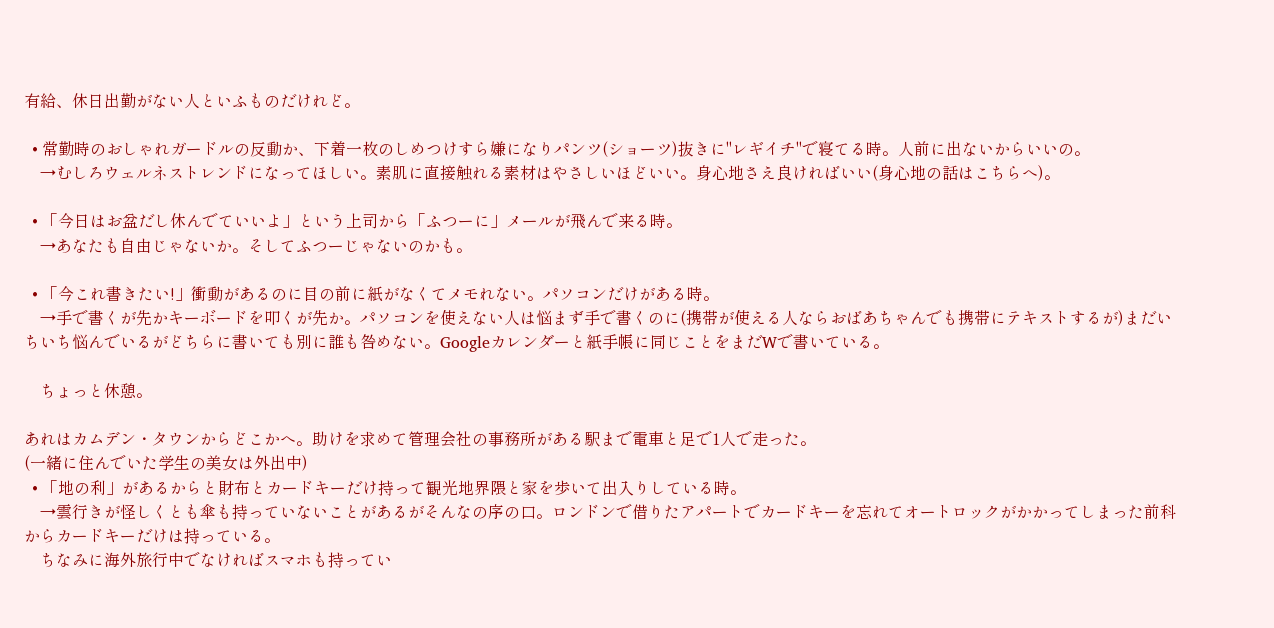有給、休日出勤がない人といふものだけれど。

  • 常勤時のおしゃれガードルの反動か、下着一枚のしめつけすら嫌になりパンツ(ショーツ)抜きに"レギイチ"で寝てる時。人前に出ないからいいの。
    →むしろウェルネストレンドになってほしい。素肌に直接触れる素材はやさしいほどいい。身心地さえ良ければいい(身心地の話はこちらへ)。

  • 「今日はお盆だし休んでていいよ」という上司から「ふつーに」メールが飛んで来る時。
    →あなたも自由じゃないか。そしてふつーじゃないのかも。

  • 「今これ書きたい!」衝動があるのに目の前に紙がなくてメモれない。パソコンだけがある時。
    →手で書くが先かキーボードを叩くが先か。パソコンを使えない人は悩まず手で書くのに(携帯が使える人ならおばあちゃんでも携帯にテキストするが)まだいちいち悩んでいるがどちらに書いても別に誰も咎めない。Googleカレンダーと紙手帳に同じことをまだWで書いている。

    ちょっと休憩。

あれはカムデン・タウンからどこかへ。助けを求めて管理会社の事務所がある駅まで電車と足で1人で走った。
(一緒に住んでいた学生の美女は外出中)
  • 「地の利」があるからと財布とカードキーだけ持って観光地界隈と家を歩いて出入りしている時。
    →雲行きが怪しくとも傘も持っていないことがあるがそんなの序の口。ロンドンで借りたアパートでカードキーを忘れてオートロックがかかってしまった前科からカードキーだけは持っている。
    ちなみに海外旅行中でなければスマホも持ってい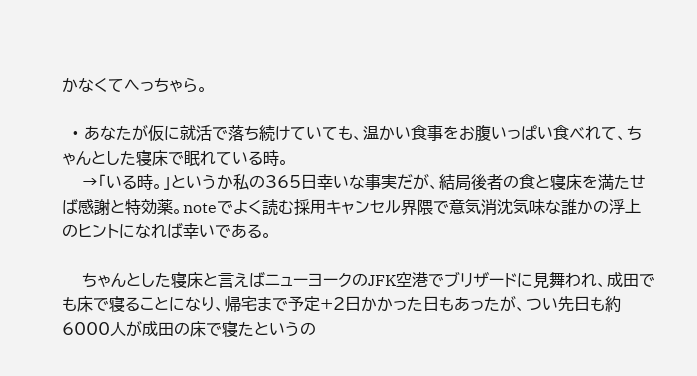かなくてへっちゃら。

  • あなたが仮に就活で落ち続けていても、温かい食事をお腹いっぱい食べれて、ちゃんとした寝床で眠れている時。
    →「いる時。」というか私の365日幸いな事実だが、結局後者の食と寝床を満たせば感謝と特効薬。noteでよく読む採用キャンセル界隈で意気消沈気味な誰かの浮上のヒントになれば幸いである。

    ちゃんとした寝床と言えばニューヨークのJFK空港でブリザードに見舞われ、成田でも床で寝ることになり、帰宅まで予定+2日かかった日もあったが、つい先日も約6000人が成田の床で寝たというの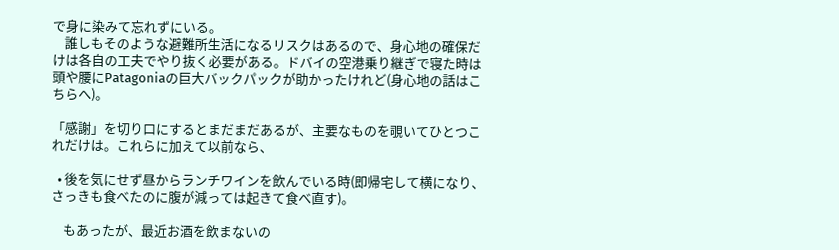で身に染みて忘れずにいる。
    誰しもそのような避難所生活になるリスクはあるので、身心地の確保だけは各自の工夫でやり抜く必要がある。ドバイの空港乗り継ぎで寝た時は頭や腰にPatagoniaの巨大バックパックが助かったけれど(身心地の話はこちらへ)。

「感謝」を切り口にするとまだまだあるが、主要なものを覗いてひとつこれだけは。これらに加えて以前なら、

  • 後を気にせず昼からランチワインを飲んでいる時(即帰宅して横になり、さっきも食べたのに腹が減っては起きて食べ直す)。

    もあったが、最近お酒を飲まないの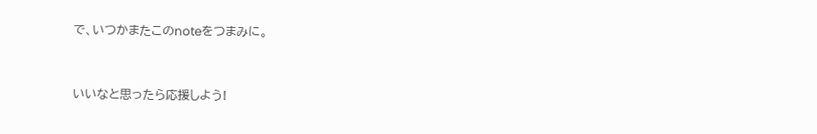で、いつかまたこのnoteをつまみに。


いいなと思ったら応援しよう!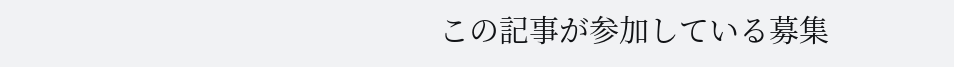この記事が参加している募集